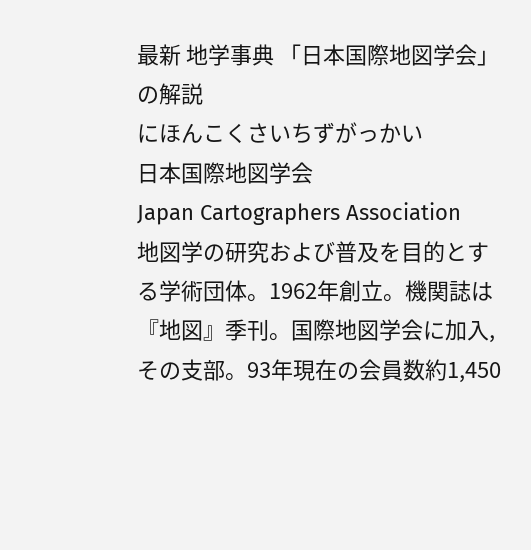最新 地学事典 「日本国際地図学会」の解説
にほんこくさいちずがっかい
日本国際地図学会
Japan Cartographers Association
地図学の研究および普及を目的とする学術団体。1962年創立。機関誌は『地図』季刊。国際地図学会に加入,その支部。93年現在の会員数約1,450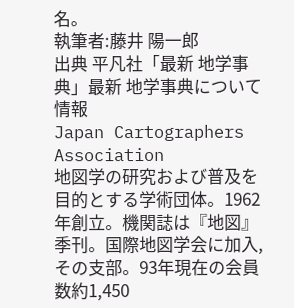名。
執筆者:藤井 陽一郎
出典 平凡社「最新 地学事典」最新 地学事典について 情報
Japan Cartographers Association
地図学の研究および普及を目的とする学術団体。1962年創立。機関誌は『地図』季刊。国際地図学会に加入,その支部。93年現在の会員数約1,450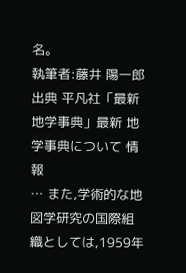名。
執筆者:藤井 陽一郎
出典 平凡社「最新 地学事典」最新 地学事典について 情報
… また,学術的な地図学研究の国際組織としては,1959年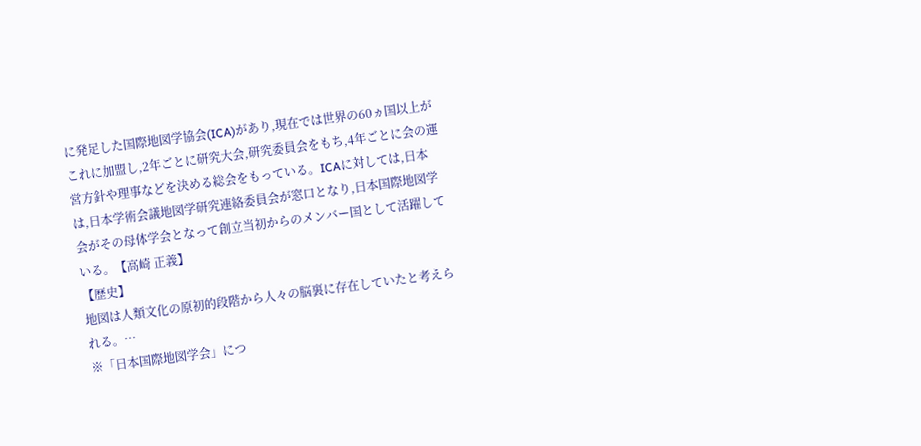に発足した国際地図学協会(ICA)があり,現在では世界の60ヵ国以上がこれに加盟し,2年ごとに研究大会,研究委員会をもち,4年ごとに会の運営方針や理事などを決める総会をもっている。ICAに対しては,日本は,日本学術会議地図学研究連絡委員会が窓口となり,日本国際地図学会がその母体学会となって創立当初からのメンバー国として活躍している。【高崎 正義】
【歴史】
地図は人類文化の原初的段階から人々の脳裏に存在していたと考えられる。…
※「日本国際地図学会」につ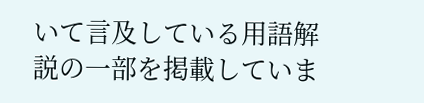いて言及している用語解説の一部を掲載していま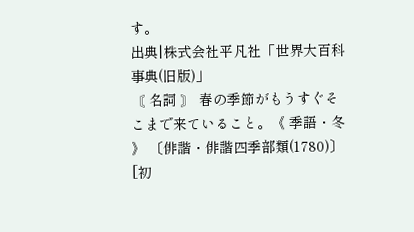す。
出典|株式会社平凡社「世界大百科事典(旧版)」
〘 名詞 〙 春の季節がもうすぐそこまで来ていること。《 季語・冬 》 〔俳諧・俳諧四季部類(1780)〕[初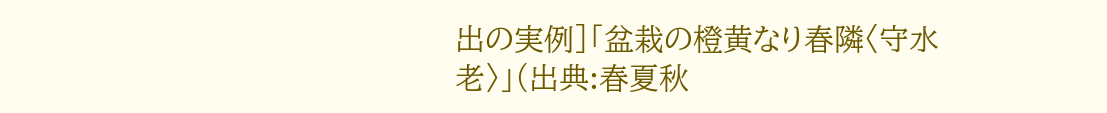出の実例]「盆栽の橙黄なり春隣〈守水老〉」(出典:春夏秋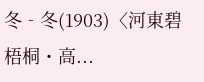冬‐冬(1903)〈河東碧梧桐・高...